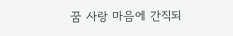꿈 사랑 마음에 간직되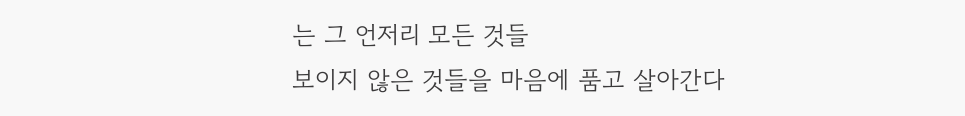는 그 언저리 모든 것들
보이지 않은 것들을 마음에 품고 살아간다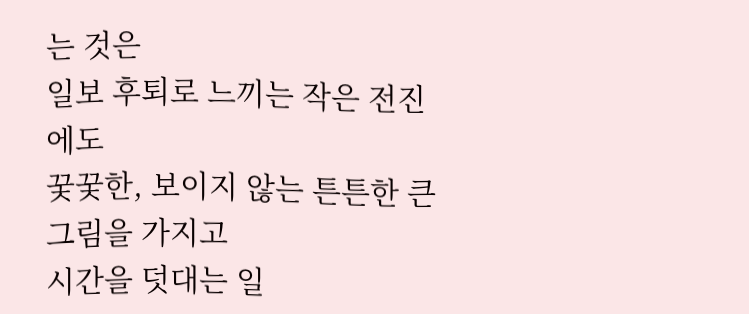는 것은
일보 후퇴로 느끼는 작은 전진에도
꿎꿎한, 보이지 않는 튼튼한 큰 그림을 가지고
시간을 덧대는 일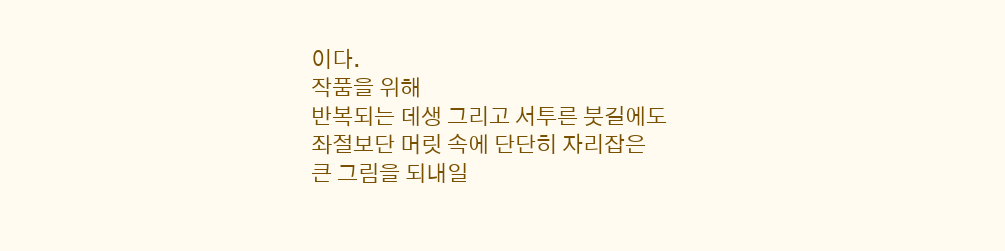이다.
작품을 위해
반복되는 데생 그리고 서투른 붓길에도
좌절보단 머릿 속에 단단히 자리잡은
큰 그림을 되내일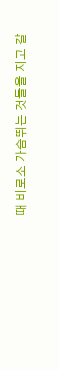때 비로소 가슴뛰는 것들을 지고 갈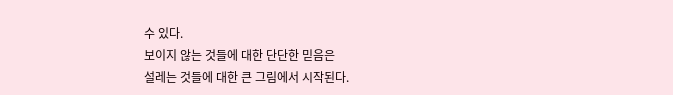수 있다.
보이지 않는 것들에 대한 단단한 믿음은
설레는 것들에 대한 큰 그림에서 시작된다.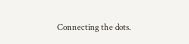Connecting the dots.